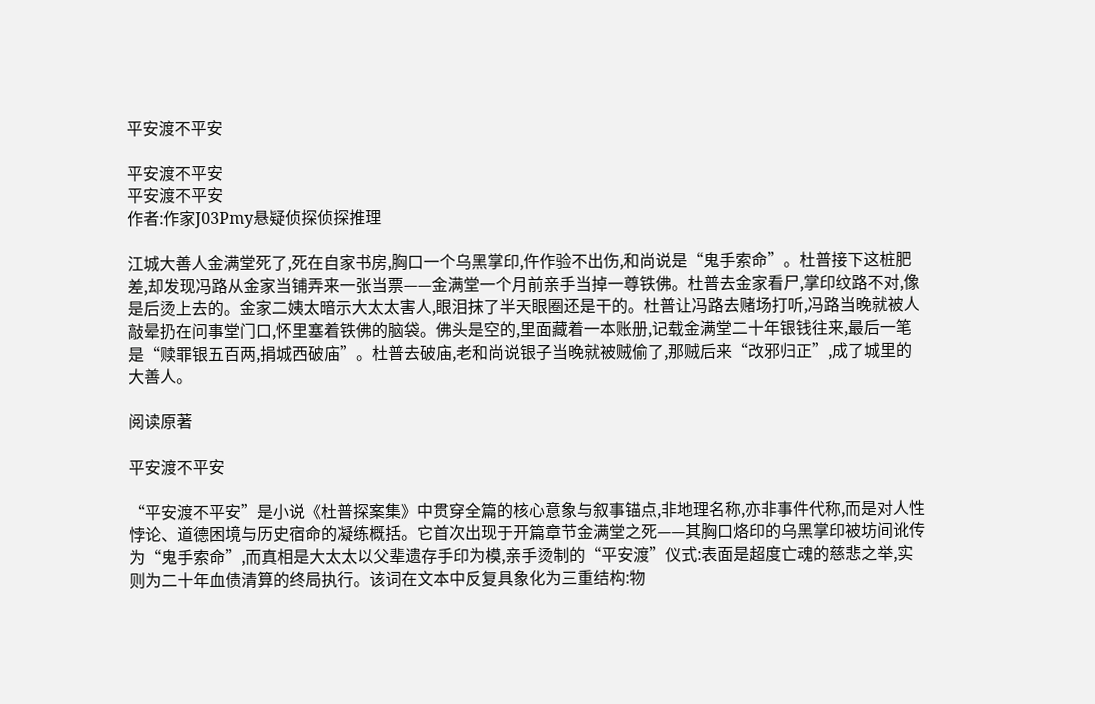平安渡不平安

平安渡不平安
平安渡不平安
作者:作家J03Pmy悬疑侦探侦探推理

江城大善人金满堂死了,死在自家书房,胸口一个乌黑掌印,仵作验不出伤,和尚说是“鬼手索命”。杜普接下这桩肥差,却发现冯路从金家当铺弄来一张当票——金满堂一个月前亲手当掉一尊铁佛。杜普去金家看尸,掌印纹路不对,像是后烫上去的。金家二姨太暗示大太太害人,眼泪抹了半天眼圈还是干的。杜普让冯路去赌场打听,冯路当晚就被人敲晕扔在问事堂门口,怀里塞着铁佛的脑袋。佛头是空的,里面藏着一本账册,记载金满堂二十年银钱往来,最后一笔是“赎罪银五百两,捐城西破庙”。杜普去破庙,老和尚说银子当晚就被贼偷了,那贼后来“改邪归正”,成了城里的大善人。

阅读原著

平安渡不平安

“平安渡不平安”是小说《杜普探案集》中贯穿全篇的核心意象与叙事锚点,非地理名称,亦非事件代称,而是对人性悖论、道德困境与历史宿命的凝练概括。它首次出现于开篇章节金满堂之死——其胸口烙印的乌黑掌印被坊间讹传为“鬼手索命”,而真相是大太太以父辈遗存手印为模,亲手烫制的“平安渡”仪式:表面是超度亡魂的慈悲之举,实则为二十年血债清算的终局执行。该词在文本中反复具象化为三重结构:物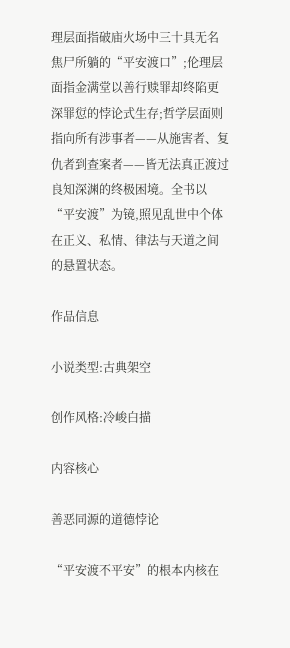理层面指破庙火场中三十具无名焦尸所躺的“平安渡口”;伦理层面指金满堂以善行赎罪却终陷更深罪愆的悖论式生存;哲学层面则指向所有涉事者——从施害者、复仇者到查案者——皆无法真正渡过良知深渊的终极困境。全书以“平安渡”为镜,照见乱世中个体在正义、私情、律法与天道之间的悬置状态。

作品信息

小说类型:古典架空

创作风格:冷峻白描

内容核心

善恶同源的道德悖论

“平安渡不平安”的根本内核在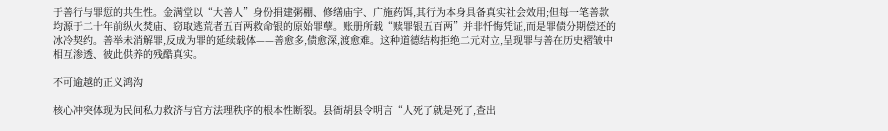于善行与罪愆的共生性。金满堂以“大善人”身份捐建粥棚、修缮庙宇、广施药饵,其行为本身具备真实社会效用;但每一笔善款均源于二十年前纵火焚庙、窃取逃荒者五百两救命银的原始罪孽。账册所载“赎罪银五百两”并非忏悔凭证,而是罪债分期偿还的冰冷契约。善举未消解罪,反成为罪的延续载体——善愈多,债愈深,渡愈难。这种道德结构拒绝二元对立,呈现罪与善在历史褶皱中相互渗透、彼此供养的残酷真实。

不可逾越的正义鸿沟

核心冲突体现为民间私力救济与官方法理秩序的根本性断裂。县衙胡县令明言“人死了就是死了,查出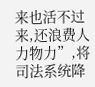来也活不过来,还浪费人力物力”,将司法系统降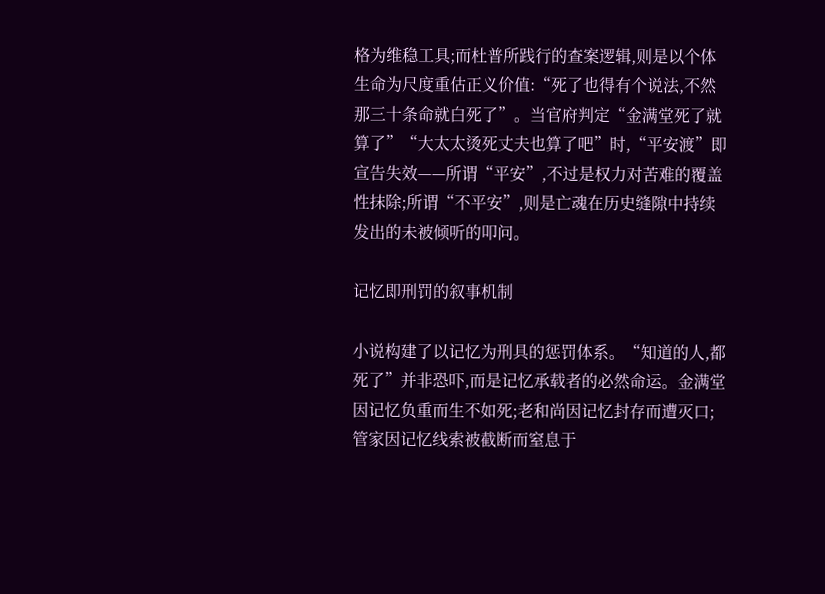格为维稳工具;而杜普所践行的查案逻辑,则是以个体生命为尺度重估正义价值:“死了也得有个说法,不然那三十条命就白死了”。当官府判定“金满堂死了就算了”“大太太烫死丈夫也算了吧”时,“平安渡”即宣告失效——所谓“平安”,不过是权力对苦难的覆盖性抹除;所谓“不平安”,则是亡魂在历史缝隙中持续发出的未被倾听的叩问。

记忆即刑罚的叙事机制

小说构建了以记忆为刑具的惩罚体系。“知道的人,都死了”并非恐吓,而是记忆承载者的必然命运。金满堂因记忆负重而生不如死;老和尚因记忆封存而遭灭口;管家因记忆线索被截断而窒息于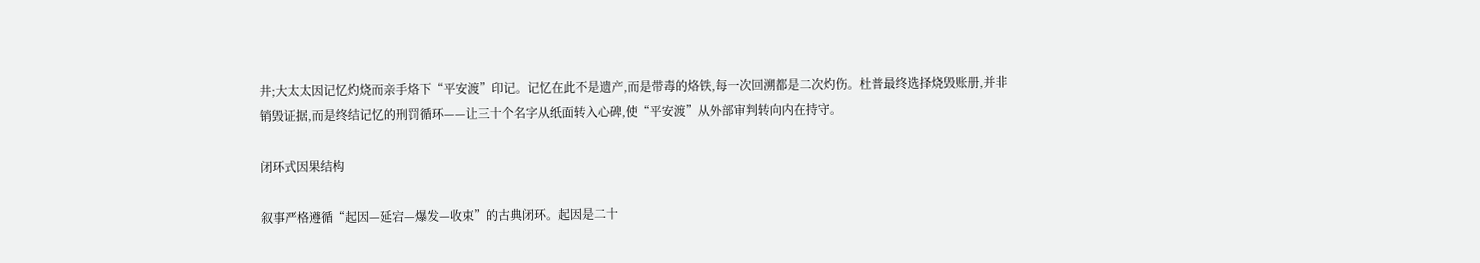井;大太太因记忆灼烧而亲手烙下“平安渡”印记。记忆在此不是遗产,而是带毒的烙铁,每一次回溯都是二次灼伤。杜普最终选择烧毁账册,并非销毁证据,而是终结记忆的刑罚循环——让三十个名字从纸面转入心碑,使“平安渡”从外部审判转向内在持守。

闭环式因果结构

叙事严格遵循“起因—延宕—爆发—收束”的古典闭环。起因是二十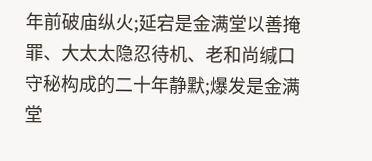年前破庙纵火;延宕是金满堂以善掩罪、大太太隐忍待机、老和尚缄口守秘构成的二十年静默;爆发是金满堂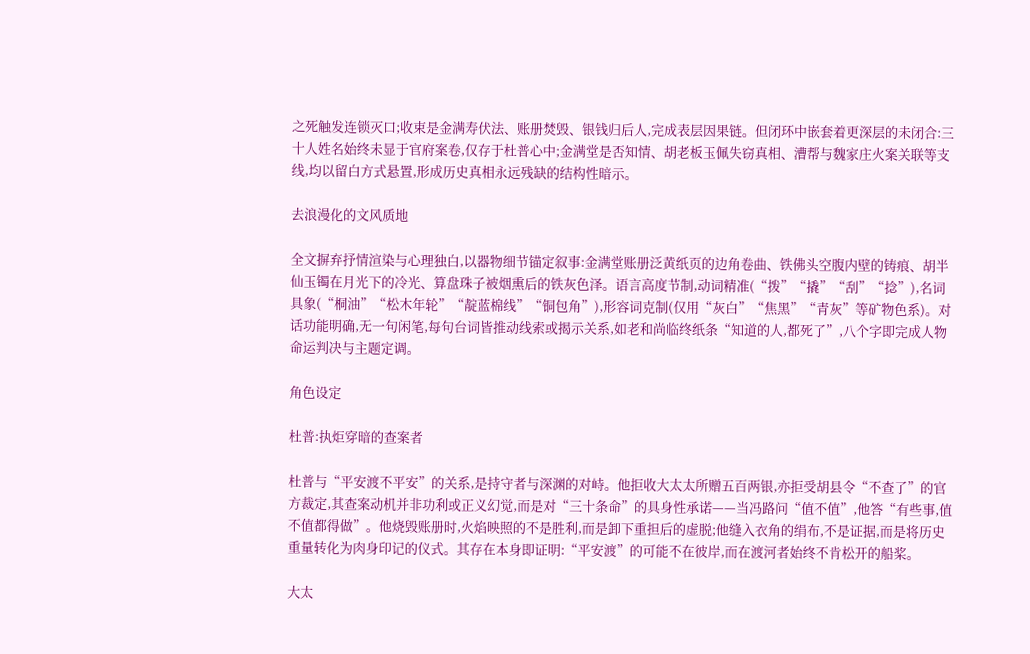之死触发连锁灭口;收束是金满寿伏法、账册焚毁、银钱归后人,完成表层因果链。但闭环中嵌套着更深层的未闭合:三十人姓名始终未显于官府案卷,仅存于杜普心中;金满堂是否知情、胡老板玉佩失窃真相、漕帮与魏家庄火案关联等支线,均以留白方式悬置,形成历史真相永远残缺的结构性暗示。

去浪漫化的文风质地

全文摒弃抒情渲染与心理独白,以器物细节锚定叙事:金满堂账册泛黄纸页的边角卷曲、铁佛头空腹内壁的铸痕、胡半仙玉镯在月光下的冷光、算盘珠子被烟熏后的铁灰色泽。语言高度节制,动词精准(“拨”“撬”“刮”“捻”),名词具象(“桐油”“松木年轮”“靛蓝棉线”“铜包角”),形容词克制(仅用“灰白”“焦黑”“青灰”等矿物色系)。对话功能明确,无一句闲笔,每句台词皆推动线索或揭示关系,如老和尚临终纸条“知道的人,都死了”,八个字即完成人物命运判决与主题定调。

角色设定

杜普:执炬穿暗的查案者

杜普与“平安渡不平安”的关系,是持守者与深渊的对峙。他拒收大太太所赠五百两银,亦拒受胡县令“不查了”的官方裁定,其查案动机并非功利或正义幻觉,而是对“三十条命”的具身性承诺——当冯路问“值不值”,他答“有些事,值不值都得做”。他烧毁账册时,火焰映照的不是胜利,而是卸下重担后的虚脱;他缝入衣角的绢布,不是证据,而是将历史重量转化为肉身印记的仪式。其存在本身即证明:“平安渡”的可能不在彼岸,而在渡河者始终不肯松开的船桨。

大太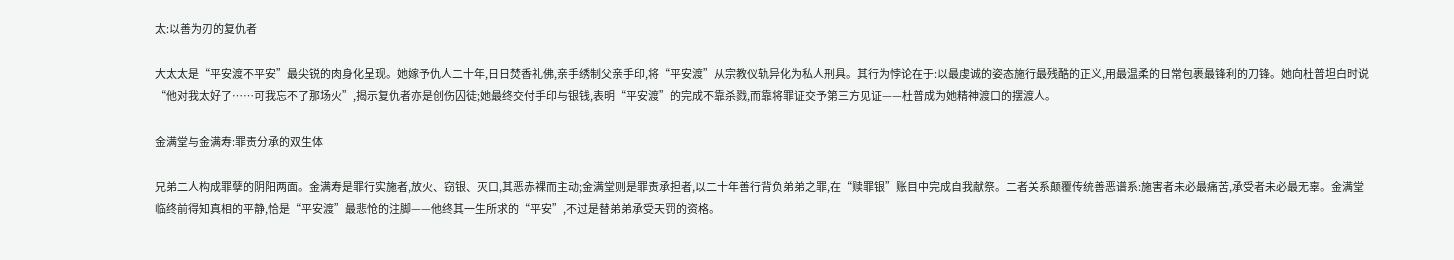太:以善为刃的复仇者

大太太是“平安渡不平安”最尖锐的肉身化呈现。她嫁予仇人二十年,日日焚香礼佛,亲手绣制父亲手印,将“平安渡”从宗教仪轨异化为私人刑具。其行为悖论在于:以最虔诚的姿态施行最残酷的正义,用最温柔的日常包裹最锋利的刀锋。她向杜普坦白时说“他对我太好了……可我忘不了那场火”,揭示复仇者亦是创伤囚徒;她最终交付手印与银钱,表明“平安渡”的完成不靠杀戮,而靠将罪证交予第三方见证——杜普成为她精神渡口的摆渡人。

金满堂与金满寿:罪责分承的双生体

兄弟二人构成罪孽的阴阳两面。金满寿是罪行实施者,放火、窃银、灭口,其恶赤裸而主动;金满堂则是罪责承担者,以二十年善行背负弟弟之罪,在“赎罪银”账目中完成自我献祭。二者关系颠覆传统善恶谱系:施害者未必最痛苦,承受者未必最无辜。金满堂临终前得知真相的平静,恰是“平安渡”最悲怆的注脚——他终其一生所求的“平安”,不过是替弟弟承受天罚的资格。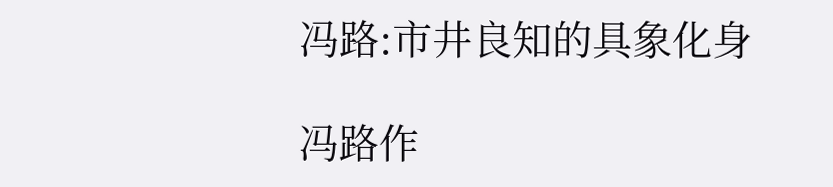冯路:市井良知的具象化身

冯路作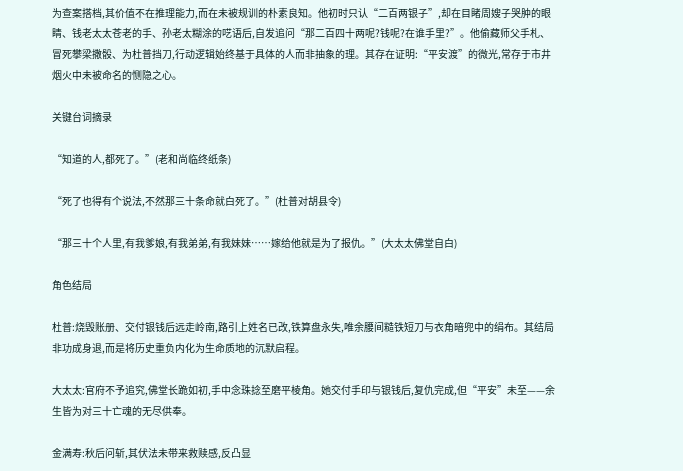为查案搭档,其价值不在推理能力,而在未被规训的朴素良知。他初时只认“二百两银子”,却在目睹周嫂子哭肿的眼睛、钱老太太苍老的手、孙老太糊涂的呓语后,自发追问“那二百四十两呢?钱呢?在谁手里?”。他偷藏师父手札、冒死攀梁撒骰、为杜普挡刀,行动逻辑始终基于具体的人而非抽象的理。其存在证明:“平安渡”的微光,常存于市井烟火中未被命名的恻隐之心。

关键台词摘录

“知道的人,都死了。”(老和尚临终纸条)

“死了也得有个说法,不然那三十条命就白死了。”(杜普对胡县令)

“那三十个人里,有我爹娘,有我弟弟,有我妹妹……嫁给他就是为了报仇。”(大太太佛堂自白)

角色结局

杜普:烧毁账册、交付银钱后远走岭南,路引上姓名已改,铁算盘永失,唯余腰间糙铁短刀与衣角暗兜中的绢布。其结局非功成身退,而是将历史重负内化为生命质地的沉默启程。

大太太:官府不予追究,佛堂长跪如初,手中念珠捻至磨平棱角。她交付手印与银钱后,复仇完成,但“平安”未至——余生皆为对三十亡魂的无尽供奉。

金满寿:秋后问斩,其伏法未带来救赎感,反凸显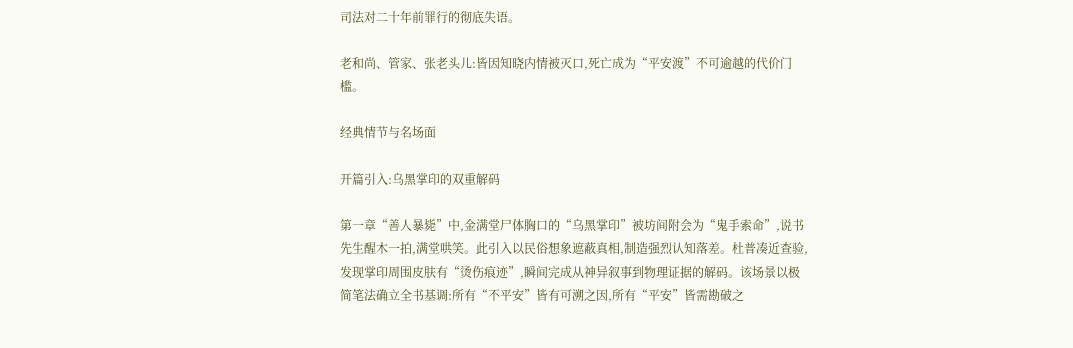司法对二十年前罪行的彻底失语。

老和尚、管家、张老头儿:皆因知晓内情被灭口,死亡成为“平安渡”不可逾越的代价门槛。

经典情节与名场面

开篇引入:乌黑掌印的双重解码

第一章“善人暴毙”中,金满堂尸体胸口的“乌黑掌印”被坊间附会为“鬼手索命”,说书先生醒木一拍,满堂哄笑。此引入以民俗想象遮蔽真相,制造强烈认知落差。杜普凑近查验,发现掌印周围皮肤有“烫伤痕迹”,瞬间完成从神异叙事到物理证据的解码。该场景以极简笔法确立全书基调:所有“不平安”皆有可溯之因,所有“平安”皆需勘破之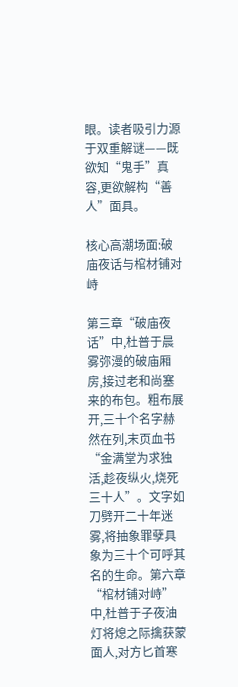眼。读者吸引力源于双重解谜——既欲知“鬼手”真容,更欲解构“善人”面具。

核心高潮场面:破庙夜话与棺材铺对峙

第三章“破庙夜话”中,杜普于晨雾弥漫的破庙厢房,接过老和尚塞来的布包。粗布展开,三十个名字赫然在列,末页血书“金满堂为求独活,趁夜纵火,烧死三十人”。文字如刀劈开二十年迷雾,将抽象罪孽具象为三十个可呼其名的生命。第六章“棺材铺对峙”中,杜普于子夜油灯将熄之际擒获蒙面人,对方匕首寒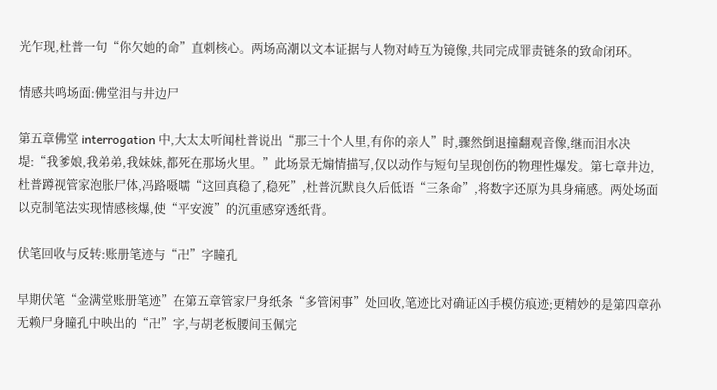光乍现,杜普一句“你欠她的命”直刺核心。两场高潮以文本证据与人物对峙互为镜像,共同完成罪责链条的致命闭环。

情感共鸣场面:佛堂泪与井边尸

第五章佛堂 interrogation 中,大太太听闻杜普说出“那三十个人里,有你的亲人”时,骤然倒退撞翻观音像,继而泪水决堤:“我爹娘,我弟弟,我妹妹,都死在那场火里。”此场景无煽情描写,仅以动作与短句呈现创伤的物理性爆发。第七章井边,杜普蹲视管家泡胀尸体,冯路嗫嚅“这回真稳了,稳死”,杜普沉默良久后低语“三条命”,将数字还原为具身痛感。两处场面以克制笔法实现情感核爆,使“平安渡”的沉重感穿透纸背。

伏笔回收与反转:账册笔迹与“卍”字瞳孔

早期伏笔“金满堂账册笔迹”在第五章管家尸身纸条“多管闲事”处回收,笔迹比对确证凶手模仿痕迹;更精妙的是第四章孙无赖尸身瞳孔中映出的“卍”字,与胡老板腰间玉佩完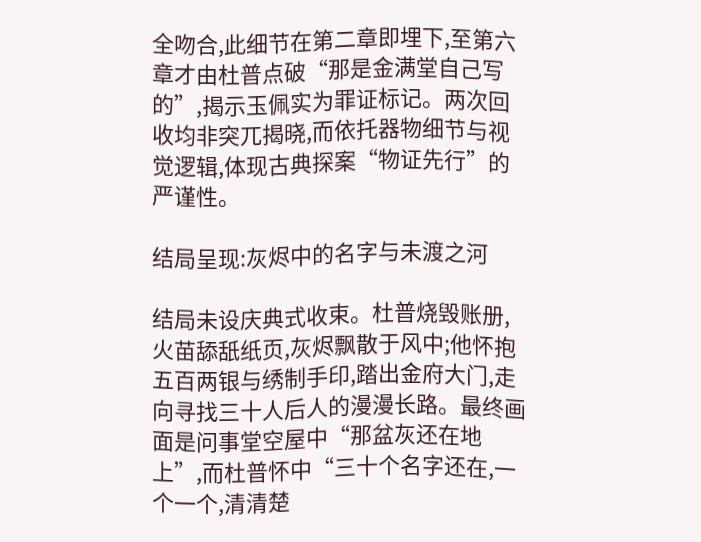全吻合,此细节在第二章即埋下,至第六章才由杜普点破“那是金满堂自己写的”,揭示玉佩实为罪证标记。两次回收均非突兀揭晓,而依托器物细节与视觉逻辑,体现古典探案“物证先行”的严谨性。

结局呈现:灰烬中的名字与未渡之河

结局未设庆典式收束。杜普烧毁账册,火苗舔舐纸页,灰烬飘散于风中;他怀抱五百两银与绣制手印,踏出金府大门,走向寻找三十人后人的漫漫长路。最终画面是问事堂空屋中“那盆灰还在地上”,而杜普怀中“三十个名字还在,一个一个,清清楚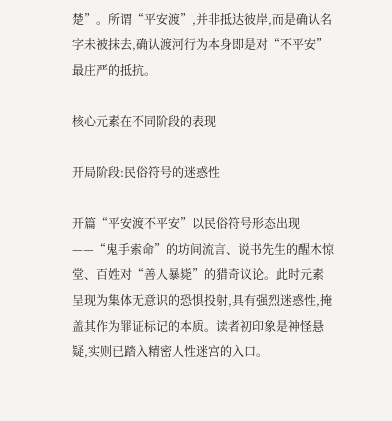楚”。所谓“平安渡”,并非抵达彼岸,而是确认名字未被抹去,确认渡河行为本身即是对“不平安”最庄严的抵抗。

核心元素在不同阶段的表现

开局阶段:民俗符号的迷惑性

开篇“平安渡不平安”以民俗符号形态出现——“鬼手索命”的坊间流言、说书先生的醒木惊堂、百姓对“善人暴毙”的猎奇议论。此时元素呈现为集体无意识的恐惧投射,具有强烈迷惑性,掩盖其作为罪证标记的本质。读者初印象是神怪悬疑,实则已踏入精密人性迷宫的入口。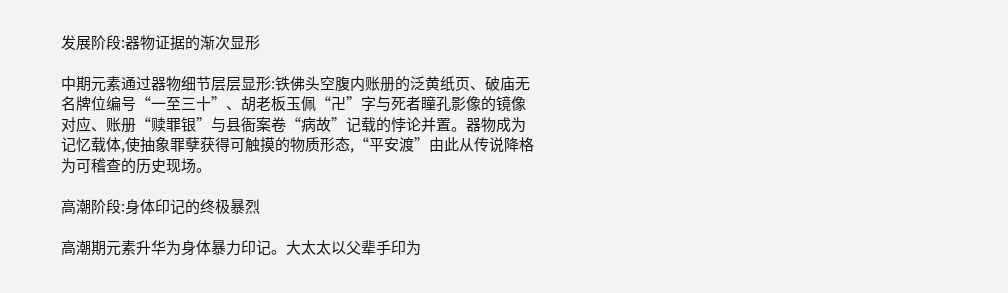发展阶段:器物证据的渐次显形

中期元素通过器物细节层层显形:铁佛头空腹内账册的泛黄纸页、破庙无名牌位编号“一至三十”、胡老板玉佩“卍”字与死者瞳孔影像的镜像对应、账册“赎罪银”与县衙案卷“病故”记载的悖论并置。器物成为记忆载体,使抽象罪孽获得可触摸的物质形态,“平安渡”由此从传说降格为可稽查的历史现场。

高潮阶段:身体印记的终极暴烈

高潮期元素升华为身体暴力印记。大太太以父辈手印为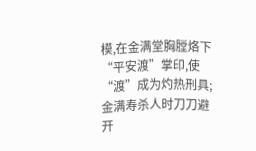模,在金满堂胸膛烙下“平安渡”掌印,使“渡”成为灼热刑具;金满寿杀人时刀刀避开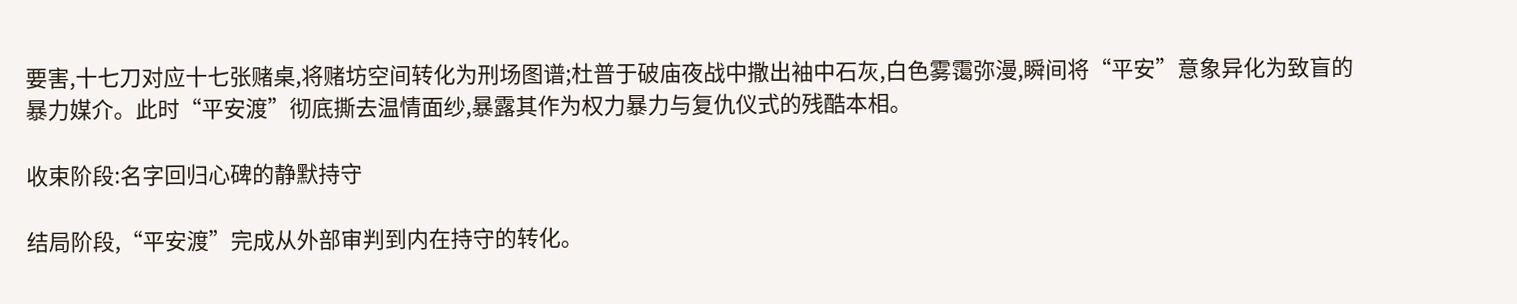要害,十七刀对应十七张赌桌,将赌坊空间转化为刑场图谱;杜普于破庙夜战中撒出袖中石灰,白色雾霭弥漫,瞬间将“平安”意象异化为致盲的暴力媒介。此时“平安渡”彻底撕去温情面纱,暴露其作为权力暴力与复仇仪式的残酷本相。

收束阶段:名字回归心碑的静默持守

结局阶段,“平安渡”完成从外部审判到内在持守的转化。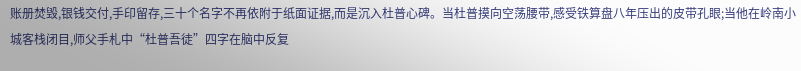账册焚毁,银钱交付,手印留存,三十个名字不再依附于纸面证据,而是沉入杜普心碑。当杜普摸向空荡腰带,感受铁算盘八年压出的皮带孔眼;当他在岭南小城客栈闭目,师父手札中“杜普吾徒”四字在脑中反复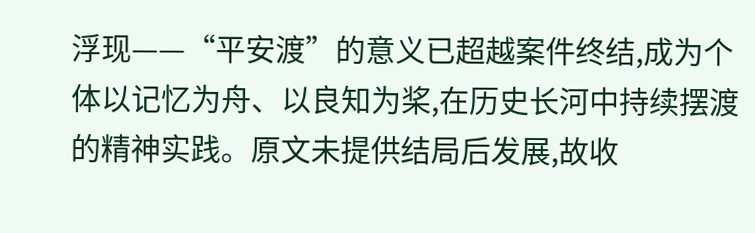浮现——“平安渡”的意义已超越案件终结,成为个体以记忆为舟、以良知为桨,在历史长河中持续摆渡的精神实践。原文未提供结局后发展,故收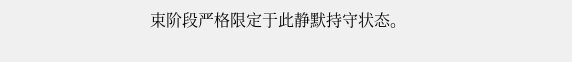束阶段严格限定于此静默持守状态。